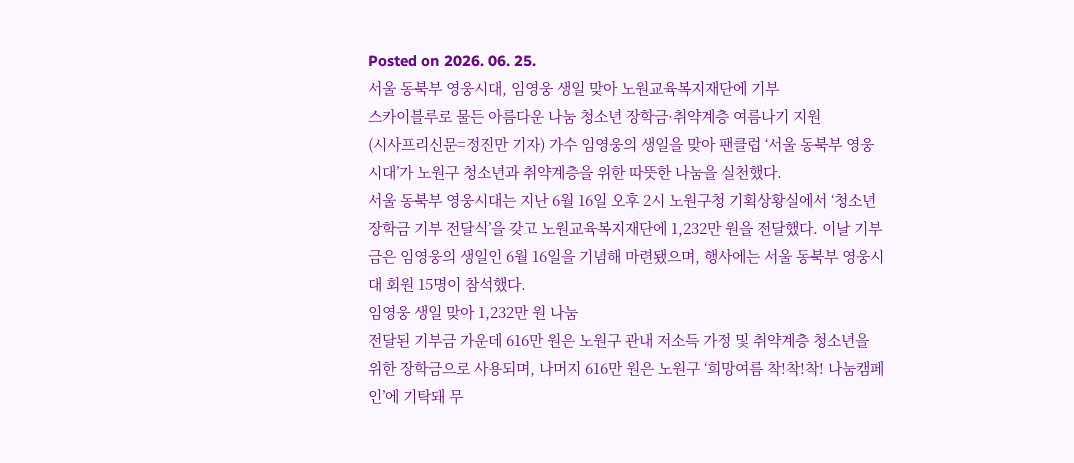Posted on 2026. 06. 25.
서울 동북부 영웅시대, 임영웅 생일 맞아 노원교육복지재단에 기부
스카이블루로 물든 아름다운 나눔 청소년 장학금·취약계층 여름나기 지원
(시사프리신문=정진만 기자) 가수 임영웅의 생일을 맞아 팬클럽 ‘서울 동북부 영웅시대’가 노원구 청소년과 취약계층을 위한 따뜻한 나눔을 실천했다.
서울 동북부 영웅시대는 지난 6월 16일 오후 2시 노원구청 기획상황실에서 ‘청소년 장학금 기부 전달식’을 갖고 노원교육복지재단에 1,232만 원을 전달했다. 이날 기부금은 임영웅의 생일인 6월 16일을 기념해 마련됐으며, 행사에는 서울 동북부 영웅시대 회원 15명이 참석했다.
임영웅 생일 맞아 1,232만 원 나눔
전달된 기부금 가운데 616만 원은 노원구 관내 저소득 가정 및 취약계층 청소년을 위한 장학금으로 사용되며, 나머지 616만 원은 노원구 ‘희망여름 착!착!착! 나눔캠페인’에 기탁돼 무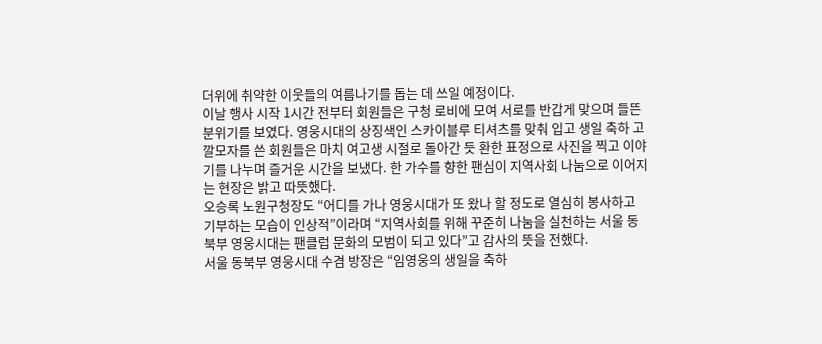더위에 취약한 이웃들의 여름나기를 돕는 데 쓰일 예정이다.
이날 행사 시작 1시간 전부터 회원들은 구청 로비에 모여 서로를 반갑게 맞으며 들뜬 분위기를 보였다. 영웅시대의 상징색인 스카이블루 티셔츠를 맞춰 입고 생일 축하 고깔모자를 쓴 회원들은 마치 여고생 시절로 돌아간 듯 환한 표정으로 사진을 찍고 이야기를 나누며 즐거운 시간을 보냈다. 한 가수를 향한 팬심이 지역사회 나눔으로 이어지는 현장은 밝고 따뜻했다.
오승록 노원구청장도 “어디를 가나 영웅시대가 또 왔나 할 정도로 열심히 봉사하고 기부하는 모습이 인상적”이라며 “지역사회를 위해 꾸준히 나눔을 실천하는 서울 동북부 영웅시대는 팬클럽 문화의 모범이 되고 있다”고 감사의 뜻을 전했다.
서울 동북부 영웅시대 수겸 방장은 “임영웅의 생일을 축하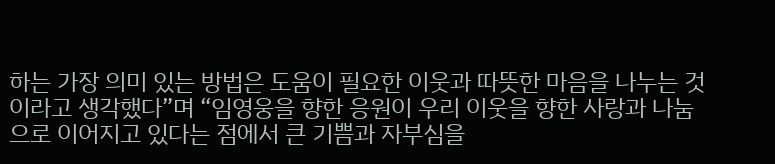하는 가장 의미 있는 방법은 도움이 필요한 이웃과 따뜻한 마음을 나누는 것이라고 생각했다”며 “임영웅을 향한 응원이 우리 이웃을 향한 사랑과 나눔으로 이어지고 있다는 점에서 큰 기쁨과 자부심을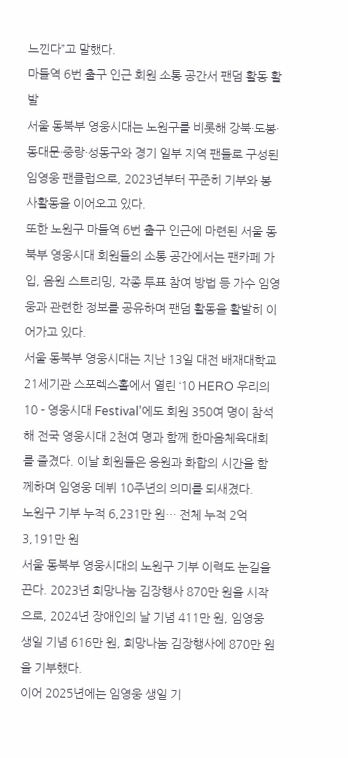느낀다”고 말했다.
마들역 6번 출구 인근 회원 소통 공간서 팬덤 활동 활발
서울 동북부 영웅시대는 노원구를 비롯해 강북·도봉·동대문·중랑·성동구와 경기 일부 지역 팬들로 구성된 임영웅 팬클럽으로, 2023년부터 꾸준히 기부와 봉사활동을 이어오고 있다.
또한 노원구 마들역 6번 출구 인근에 마련된 서울 동북부 영웅시대 회원들의 소통 공간에서는 팬카페 가입, 음원 스트리밍, 각종 투표 참여 방법 등 가수 임영웅과 관련한 정보를 공유하며 팬덤 활동을 활발히 이어가고 있다.
서울 동북부 영웅시대는 지난 13일 대전 배재대학교 21세기관 스포렉스홀에서 열린 ‘10 HERO 우리의 10 - 영웅시대 Festival’에도 회원 350여 명이 참석해 전국 영웅시대 2천여 명과 함께 한마음체육대회를 즐겼다. 이날 회원들은 응원과 화합의 시간을 함께하며 임영웅 데뷔 10주년의 의미를 되새겼다.
노원구 기부 누적 6,231만 원… 전체 누적 2억3,191만 원
서울 동북부 영웅시대의 노원구 기부 이력도 눈길을 끈다. 2023년 희망나눔 김장행사 870만 원을 시작으로, 2024년 장애인의 날 기념 411만 원, 임영웅 생일 기념 616만 원, 희망나눔 김장행사에 870만 원을 기부했다.
이어 2025년에는 임영웅 생일 기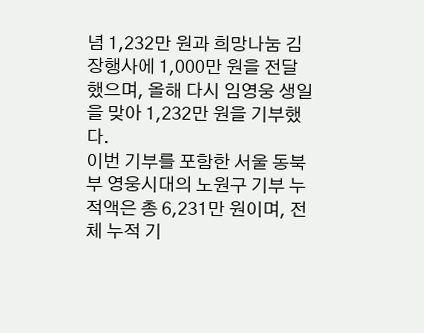념 1,232만 원과 희망나눔 김장행사에 1,000만 원을 전달했으며, 올해 다시 임영웅 생일을 맞아 1,232만 원을 기부했다.
이번 기부를 포함한 서울 동북부 영웅시대의 노원구 기부 누적액은 총 6,231만 원이며, 전체 누적 기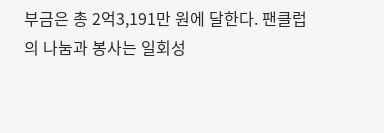부금은 총 2억3,191만 원에 달한다. 팬클럽의 나눔과 봉사는 일회성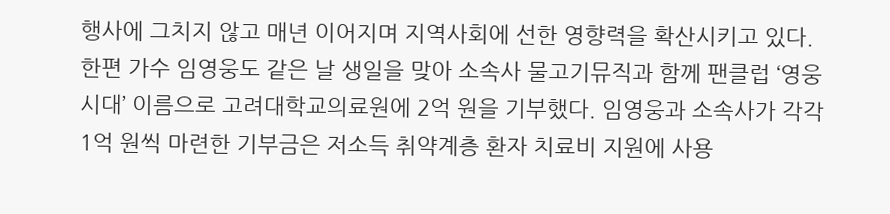행사에 그치지 않고 매년 이어지며 지역사회에 선한 영향력을 확산시키고 있다.
한편 가수 임영웅도 같은 날 생일을 맞아 소속사 물고기뮤직과 함께 팬클럽 ‘영웅시대’ 이름으로 고려대학교의료원에 2억 원을 기부했다. 임영웅과 소속사가 각각 1억 원씩 마련한 기부금은 저소득 취약계층 환자 치료비 지원에 사용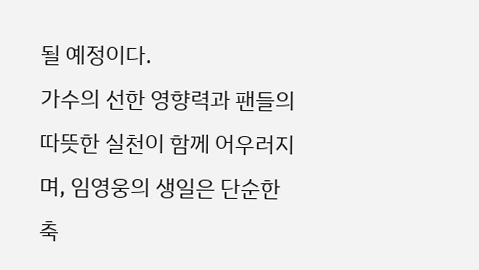될 예정이다.
가수의 선한 영향력과 팬들의 따뜻한 실천이 함께 어우러지며, 임영웅의 생일은 단순한 축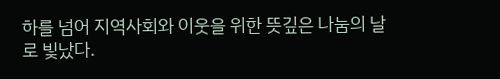하를 넘어 지역사회와 이웃을 위한 뜻깊은 나눔의 날로 빛났다.